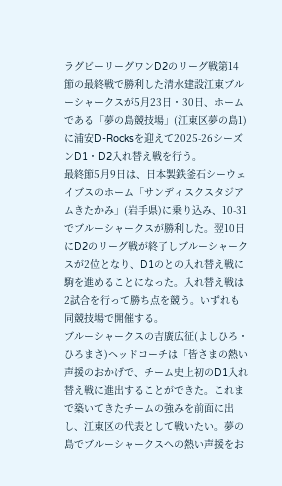ラグビーリーグワンD2のリーグ戦第14節の最終戦で勝利した清水建設江東ブルーシャークスが5月23日・30日、ホームである「夢の島競技場」(江東区夢の島1)に浦安D-Rocksを迎えて2025-26シーズンD1・D2入れ替え戦を行う。
最終節5月9日は、日本製鉄釜石シーウェイブスのホーム「サンディスクスタジアムきたかみ」(岩手県)に乗り込み、10-31でブルーシャークスが勝利した。翌10日にD2のリーグ戦が終了しブルーシャークスが2位となり、D1のとの入れ替え戦に駒を進めることになった。入れ替え戦は2試合を行って勝ち点を競う。いずれも同競技場で開催する。
ブルーシャークスの吉廣広征(よしひろ・ひろまさ)ヘッドコーチは「皆さまの熱い声援のおかげで、チーム史上初のD1入れ替え戦に進出することができた。これまで築いてきたチームの強みを前面に出し、江東区の代表として戦いたい。夢の島でブルーシャークスへの熱い声援をお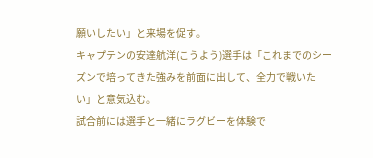願いしたい」と来場を促す。
キャプテンの安達航洋(こうよう)選手は「これまでのシーズンで培ってきた強みを前面に出して、全力で戦いたい」と意気込む。
試合前には選手と一緒にラグビーを体験で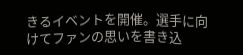きるイベントを開催。選手に向けてファンの思いを書き込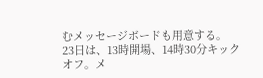むメッセージボードも用意する。
23日は、13時開場、14時30分キックオフ。メ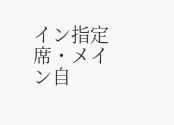イン指定席・メイン自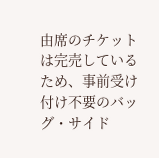由席のチケットは完売しているため、事前受け付け不要のバッグ・サイド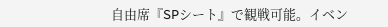自由席『SPシート』で観戦可能。イベン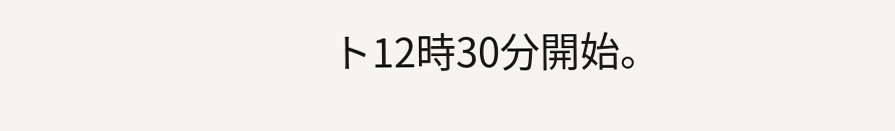ト12時30分開始。